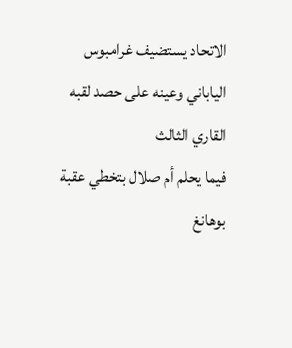الاتحاد يستضيف غرامبوس الياباني وعينه على حصد لقبه القاري الثالث
فيما يحلم أم صلال بتخطي عقبة بوهانغ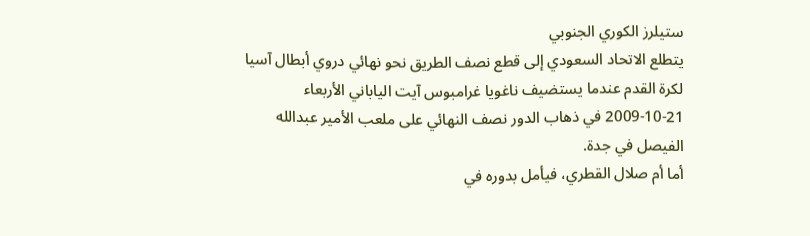ستيلرز الكوري الجنوبي
يتطلع الاتحاد السعودي إلى قطع نصف الطريق نحو نهائي دروي أبطال آسيا لكرة القدم عندما يستضيف ناغويا غرامبوس آيت الياباني الأربعاء 21-10-2009 في ذهاب الدور نصف النهائي على ملعب الأمير عبدالله الفيصل في جدة.
أما أم صلال القطري، فيأمل بدوره في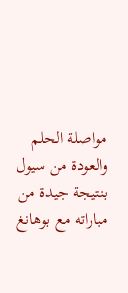مواصلة الحلم والعودة من سيول بنتيجة جيدة من مباراته مع بوهانغ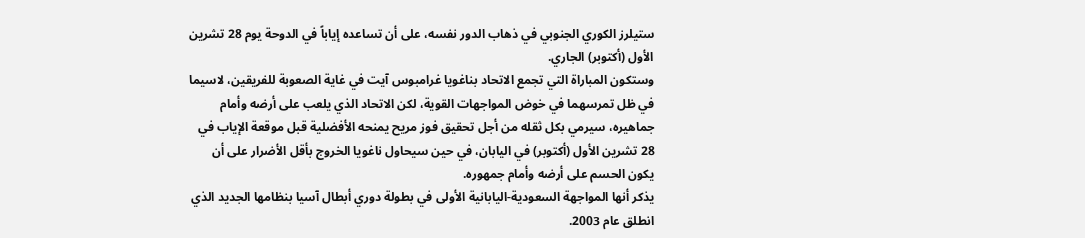ستيلرز الكوري الجنوبي في ذهاب الدور نفسه، على أن تساعده إياباً في الدوحة يوم 28 تشرين الأول (أكتوبر) الجاري.
وستكون المباراة التي تجمع الاتحاد بناغويا غرامبوس آيت في غاية الصعوبة للفريقين، لاسيما في ظل تمرسهما في خوض المواجهات القوية، لكن الاتحاد الذي يلعب على أرضه وأمام جماهيره، سيرمي بكل ثقله من أجل تحقيق فوز مريح يمنحه الأفضلية قبل موقعة الإياب في 28 تشرين الأول (أكتوبر) في اليابان، في حين سيحاول ناغويا الخروج بأقل الأضرار على أن يكون الحسم على أرضه وأمام جمهوره.
يذكر أنها المواجهة السعودية-اليابانية الأولى في بطولة دوري أبطال آسيا بنظامها الجديد الذي انطلق عام 2003.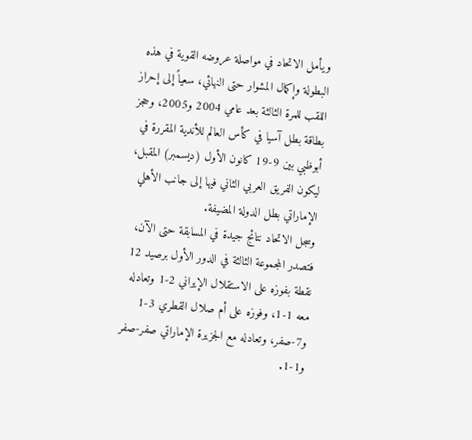ويأمل الاتحاد في مواصلة عروضه القوية في هذه البطولة وإكمال المشوار حتى النهائي، سعياً إلى إحراز اللقب للمرة الثالثة بعد عامي 2004 و2005، وحجز بطاقة بطل آسيا في كأس العالم للأندية المقررة في أبوظبي بين 9-19 كانون الأول (ديسمبر) المقبل، ليكون الفريق العربي الثاني فيها إلى جانب الأهلي الإماراتي بطل الدولة المضيفة.
وسجل الاتحاد نتائج جيدة في المسابقة حتى الآن، فتصدر المجموعة الثالثة في الدور الأول برصيد 12 نقطة بفوزه على الاستقلال الإيراني 2-1 وتعادله معه 1-1، وفوزه على أم صلال القطري 3-1 و7-صفر، وتعادله مع الجزيرة الإماراتي صفر-صفر و1-1.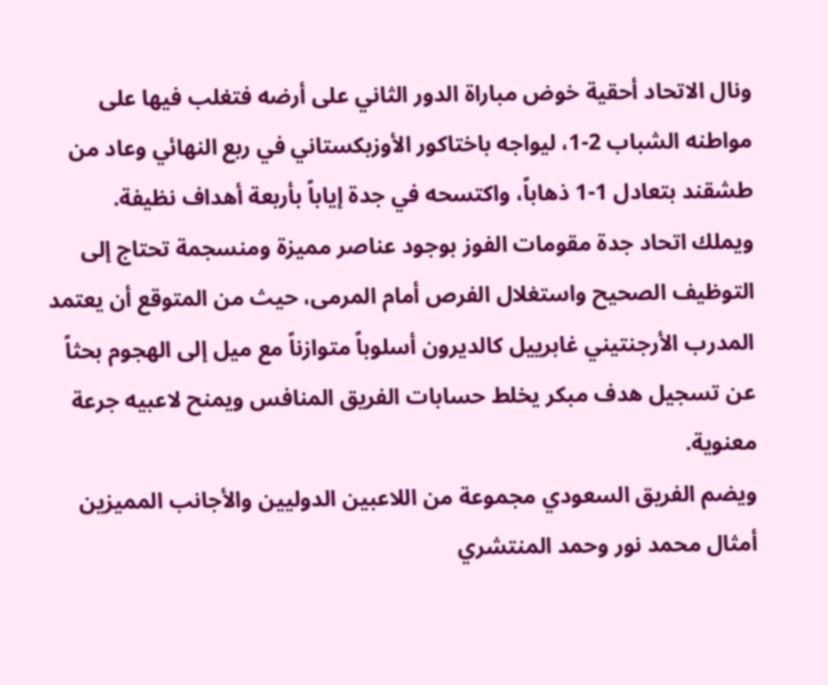ونال الاتحاد أحقية خوض مباراة الدور الثاني على أرضه فتغلب فيها على مواطنه الشباب 2-1، ليواجه باختاكور الأوزبكستاني في ربع النهائي وعاد من طشقند بتعادل 1-1 ذهاباً، واكتسحه في جدة إياباً بأربعة أهداف نظيفة.
ويملك اتحاد جدة مقومات الفوز بوجود عناصر مميزة ومنسجمة تحتاج إلى التوظيف الصحيح واستغلال الفرص أمام المرمى، حيث من المتوقع أن يعتمد المدرب الأرجنتيني غابرييل كالديرون أسلوباً متوازناً مع ميل إلى الهجوم بحثاً عن تسجيل هدف مبكر يخلط حسابات الفريق المنافس ويمنح لاعبيه جرعة معنوية.
ويضم الفريق السعودي مجموعة من اللاعبين الدوليين والأجانب المميزين أمثال محمد نور وحمد المنتشري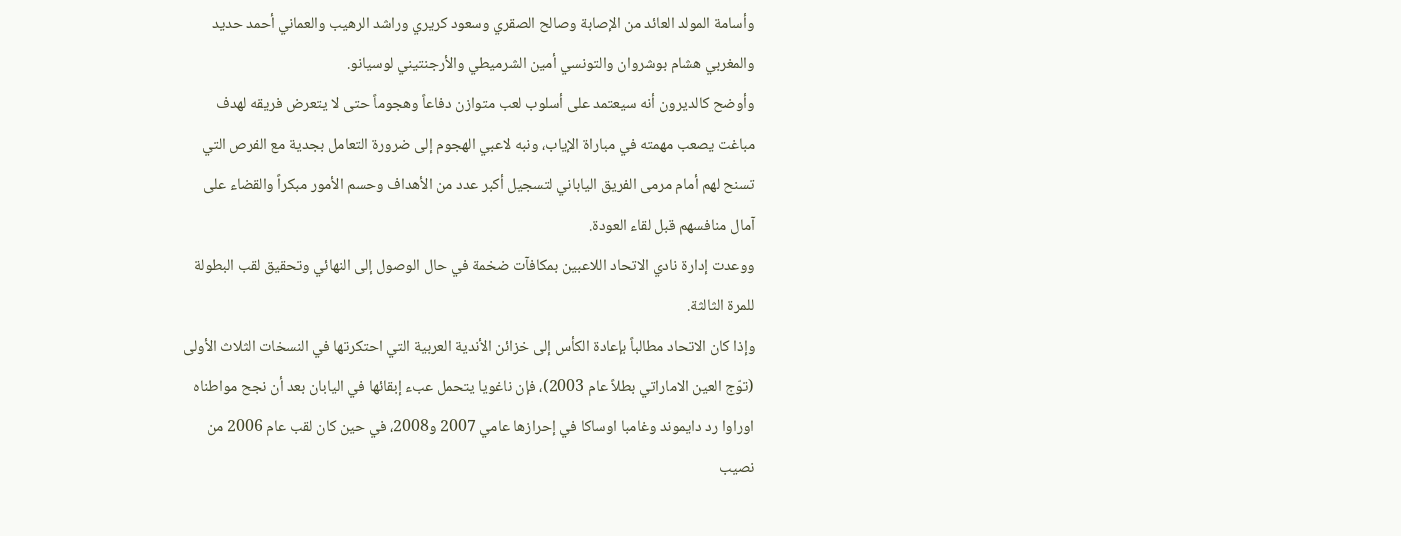وأسامة المولد العائد من الإصابة وصالح الصقري وسعود كريري وراشد الرهيب والعماني أحمد حديد والمغربي هشام بوشروان والتونسي أمين الشرميطي والأرجنتيني لوسيانو.
وأوضح كالديرون أنه سيعتمد على أسلوب لعب متوازن دفاعاً وهجوماً حتى لا يتعرض فريقه لهدف مباغت يصعب مهمته في مباراة الإياب، ونبه لاعبي الهجوم إلى ضرورة التعامل بجدية مع الفرص التي تسنح لهم أمام مرمى الفريق الياباني لتسجيل أكبر عدد من الأهداف وحسم الأمور مبكراً والقضاء على آمال منافسهم قبل لقاء العودة.
ووعدت إدارة نادي الاتحاد اللاعبين بمكافآت ضخمة في حال الوصول إلى النهائي وتحقيق لقب البطولة للمرة الثالثة.
وإذا كان الاتحاد مطالباً بإعادة الكأس إلى خزائن الأندية العربية التي احتكرتها في النسخات الثلاث الأولى (توّج العين الاماراتي بطلاً عام 2003)، فإن ناغويا يتحمل عبء إبقائها في اليابان بعد أن نجح مواطناه اوراوا رد دايموند وغامبا اوساكا في إحرازها عامي 2007 و2008، في حين كان لقب عام 2006 من نصيب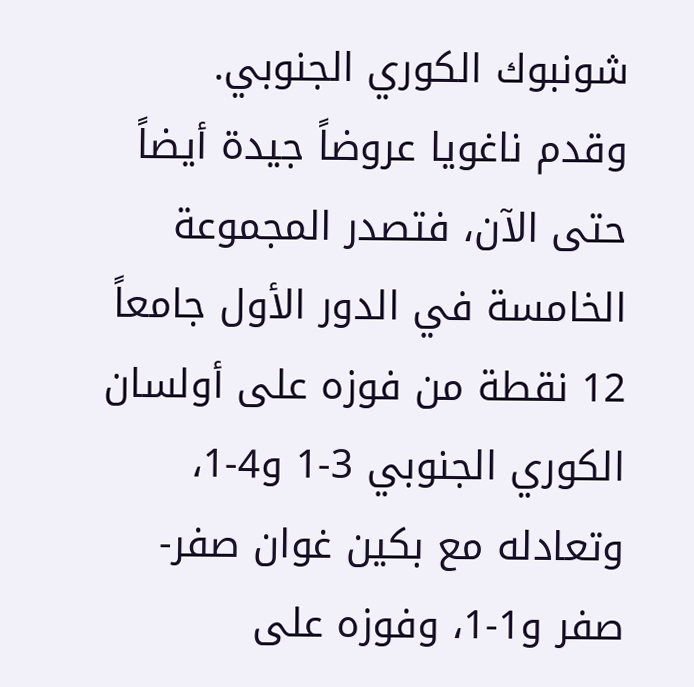شونبوك الكوري الجنوبي.
وقدم ناغويا عروضاً جيدة أيضاً حتى الآن، فتصدر المجموعة الخامسة في الدور الأول جامعاً 12 نقطة من فوزه على أولسان الكوري الجنوبي 3-1 و4-1، وتعادله مع بكين غوان صفر-صفر و1-1، وفوزه على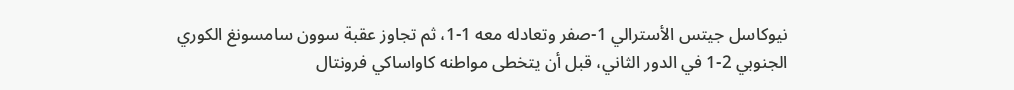نيوكاسل جيتس الأسترالي 1-صفر وتعادله معه 1-1، ثم تجاوز عقبة سوون سامسونغ الكوري الجنوبي 2-1 في الدور الثاني، قبل أن يتخطى مواطنه كاواساكي فرونتال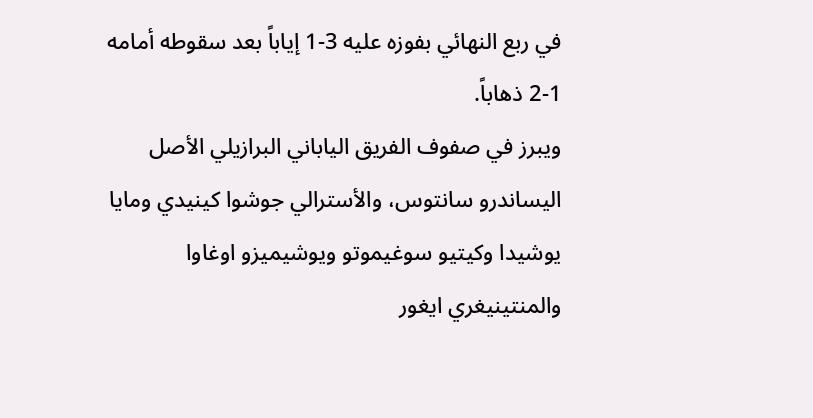في ربع النهائي بفوزه عليه 3-1 إياباً بعد سقوطه أمامه 1-2 ذهاباً.
ويبرز في صفوف الفريق الياباني البرازيلي الأصل اليساندرو سانتوس، والأسترالي جوشوا كينيدي ومايا يوشيدا وكيتيو سوغيموتو ويوشيميزو اوغاوا والمنتينيغري ايغور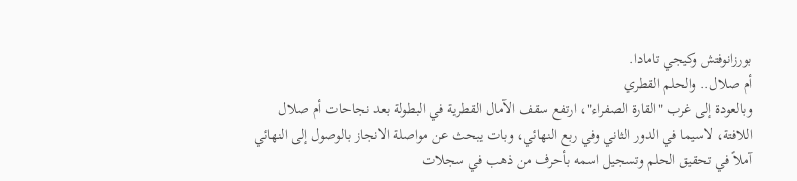بورزانوفتش وكيجي تامادا.
أم صلال.. والحلم القطري
وبالعودة إلى غرب "القارة الصفراء"، ارتفع سقف الآمال القطرية في البطولة بعد نجاحات أم صلال اللافتة، لاسيما في الدور الثاني وفي ربع النهائي، وبات يبحث عن مواصلة الانجاز بالوصول إلى النهائي آملاً في تحقيق الحلم وتسجيل اسمه بأحرف من ذهب في سجلات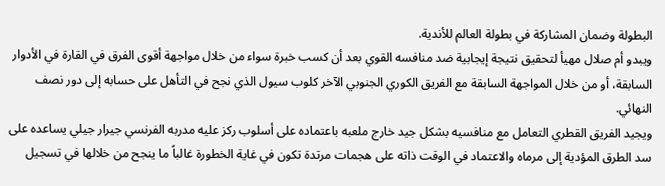البطولة وضمان المشاركة في بطولة العالم للأندية.
ويبدو أم صلال مهيأ لتحقيق نتيجة إيجابية ضد منافسه القوي بعد أن كسب خبرة سواء من خلال مواجهة أقوى الفرق في القارة في الأدوار السابقة، أو من خلال المواجهة السابقة مع الفريق الكوري الجنوبي الآخر كلوب سيول الذي نجح في التأهل على حسابه إلى دور نصف النهائي.
ويجيد الفريق القطري التعامل مع منافسيه بشكل جيد خارج ملعبه باعتماده على أسلوب ركز عليه مدربه الفرنسي جيرار جيلي يساعده على سد الطرق المؤدية إلى مرماه والاعتماد في الوقت ذاته على هجمات مرتدة تكون في غاية الخطورة غالباً ما ينجح من خلالها في تسجيل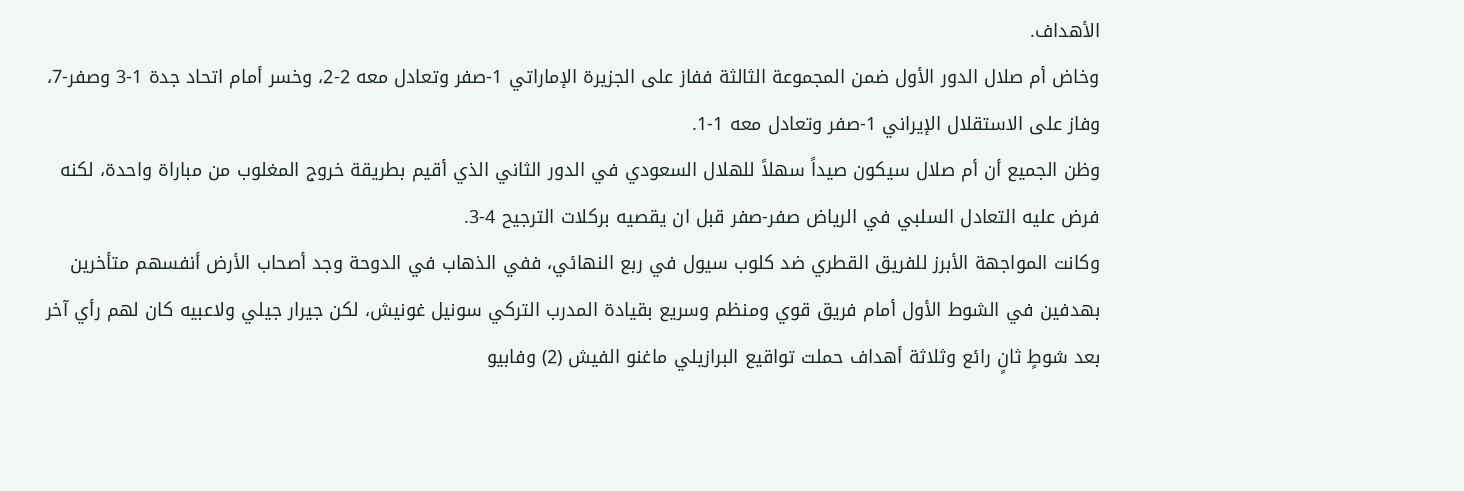الأهداف.
وخاض أم صلال الدور الأول ضمن المجموعة الثالثة ففاز على الجزيرة الإماراتي 1-صفر وتعادل معه 2-2، وخسر أمام اتحاد جدة 1-3 وصفر-7، وفاز على الاستقلال الإيراني 1-صفر وتعادل معه 1-1.
وظن الجميع أن أم صلال سيكون صيداً سهلاً للهلال السعودي في الدور الثاني الذي أقيم بطريقة خروج المغلوب من مباراة واحدة، لكنه فرض عليه التعادل السلبي في الرياض صفر-صفر قبل ان يقصيه بركلات الترجيح 4-3.
وكانت المواجهة الأبرز للفريق القطري ضد كلوب سيول في ربع النهائي، ففي الذهاب في الدوحة وجد أصحاب الأرض أنفسهم متأخرين بهدفين في الشوط الأول أمام فريق قوي ومنظم وسريع بقيادة المدرب التركي سونيل غونيش، لكن جيرار جيلي ولاعبيه كان لهم رأي آخر بعد شوطٍ ثانٍ رائع وثلاثة أهداف حملت تواقيع البرازيلي ماغنو الفيش (2) وفابيو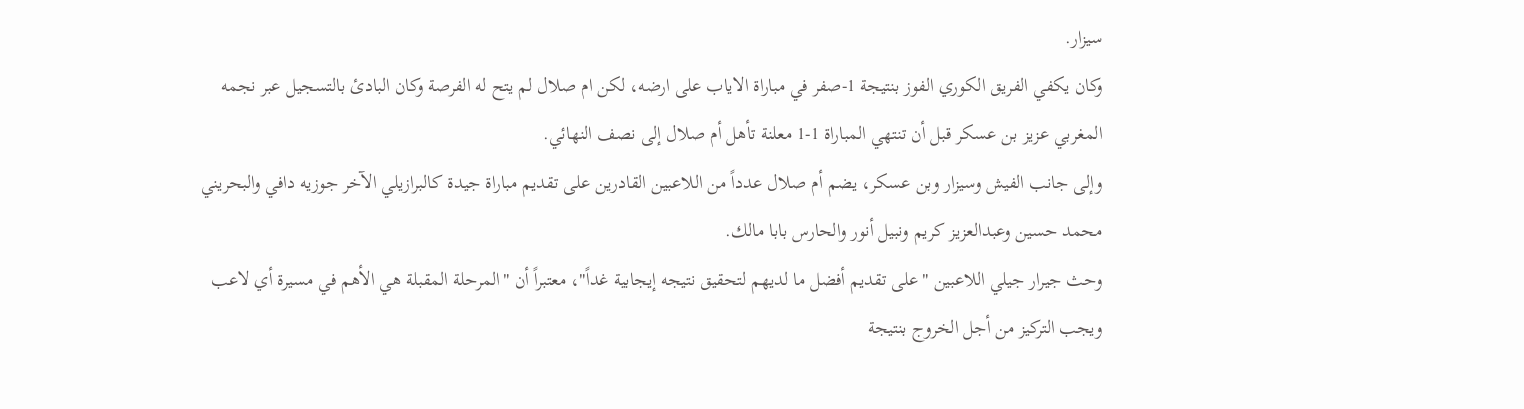سيزار.
وكان يكفي الفريق الكوري الفوز بنتيجة 1-صفر في مباراة الاياب على ارضه، لكن ام صلال لم يتح له الفرصة وكان البادئ بالتسجيل عبر نجمه المغربي عزيز بن عسكر قبل أن تنتهي المباراة 1-1 معلنة تأهل أم صلال إلى نصف النهائي.
وإلى جانب الفيش وسيزار وبن عسكر، يضم أم صلال عدداً من اللاعبين القادرين على تقديم مباراة جيدة كالبرازيلي الآخر جوزيه دافي والبحريني محمد حسين وعبدالعزيز كريم ونبيل أنور والحارس بابا مالك.
وحث جيرار جيلي اللاعبين "على تقديم أفضل ما لديهم لتحقيق نتيجه إيجابية غداً"، معتبراً أن "المرحلة المقبلة هي الأهم في مسيرة أي لاعب ويجب التركيز من أجل الخروج بنتيجة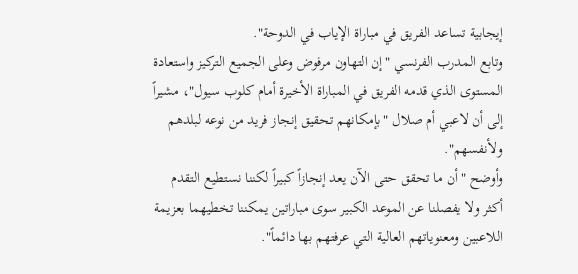إيجابية تساعد الفريق في مباراة الإياب في الدوحة".
وتابع المدرب الفرنسي "إن التهاون مرفوض وعلى الجميع التركيز واستعادة المستوى الذي قدمه الفريق في المباراة الأخيرة أمام كلوب سيول"، مشيراً إلى أن لاعبي أم صلال "بإمكانهم تحقيق إنجاز فريد من نوعه لبلدهم ولأنفسهم".
وأوضح "أن ما تحقق حتى الآن يعد إنجازاً كبيراً لكننا نستطيع التقدم أكثر ولا يفصلنا عن الموعد الكبير سوى مباراتين يمكننا تخطيهما بعزيمة اللاعبين ومعنوياتهم العالية التي عرفتهم بها دائماً".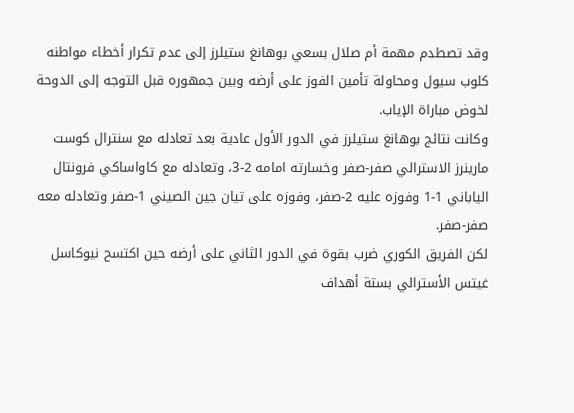وقد تصطدم مهمة أم صلال بسعي بوهانغ ستيلرز إلى عدم تكرار أخطاء مواطنه كلوب سيول ومحاولة تأمين الفوز على أرضه وبين جمهوره قبل التوجه إلى الدوحة لخوض مباراة الإياب.
وكانت نتائج بوهانغ ستيلرز في الدور الأول عادية بعد تعادله مع سنترال كوست مارينرز الاسترالي صفر-صفر وخسارته امامه 2-3، وتعادله مع كاواساكي فرونتال الياباني 1-1 وفوزه عليه 2-صفر، وفوزه على تيان جين الصيني 1-صفر وتعادله معه صفر-صفر.
لكن الفريق الكوري ضرب بقوة في الدور الثاني على أرضه حين اكتسح نيوكاسل غيتس الأسترالي بستة أهداف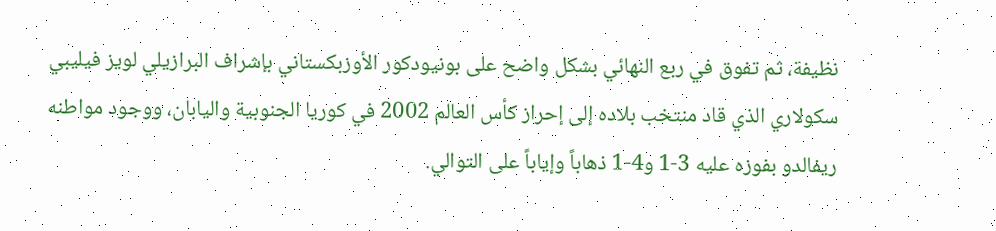نظيفة، ثم تفوق في ربع النهائي بشكل واضح على بونيودكور الأوزبكستاني بإشراف البرازيلي لويز فيليبي سكولاري الذي قاد منتخب بلاده إلى إحراز كأس العالم 2002 في كوريا الجنوبية واليابان، ووجود مواطنه ريفالدو بفوزه عليه 3-1 و4-1 ذهاباً وإياباً على التوالي.